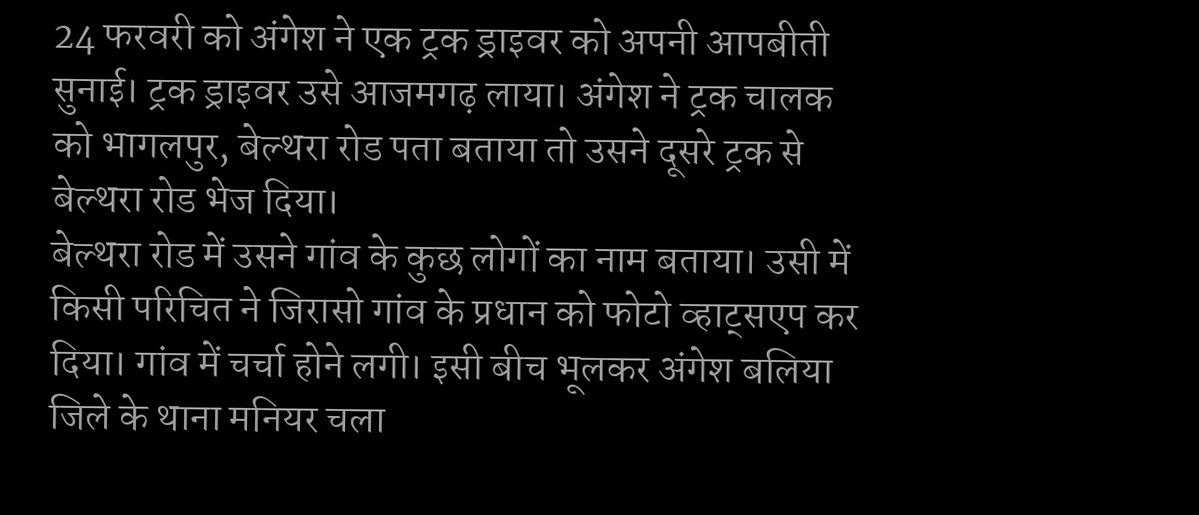24 फरवरी को अंगेश ने एक ट्रक ड्राइवर को अपनी आपबीती सुनाई। ट्रक ड्राइवर उसे आजमगढ़ लाया। अंगेश ने ट्रक चालक को भागलपुर, बेल्थरा रोड पता बताया तो उसने दूसरे ट्रक से बेल्थरा रोड भेज दिया।
बेल्थरा रोड में उसने गांव के कुछ लोगों का नाम बताया। उसी में किसी परिचित ने जिरासो गांव के प्रधान को फोटो व्हाट्सएप कर दिया। गांव में चर्चा होने लगी। इसी बीच भूलकर अंगेश बलिया जिले के थाना मनियर चला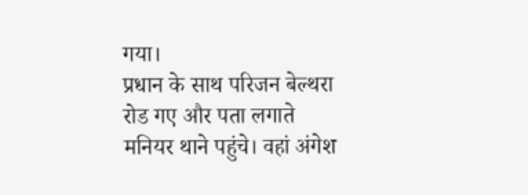गया।
प्रधान के साथ परिजन बेल्थरा रोड गए और पता लगाते मनियर थाने पहुंचे। वहां अंगेश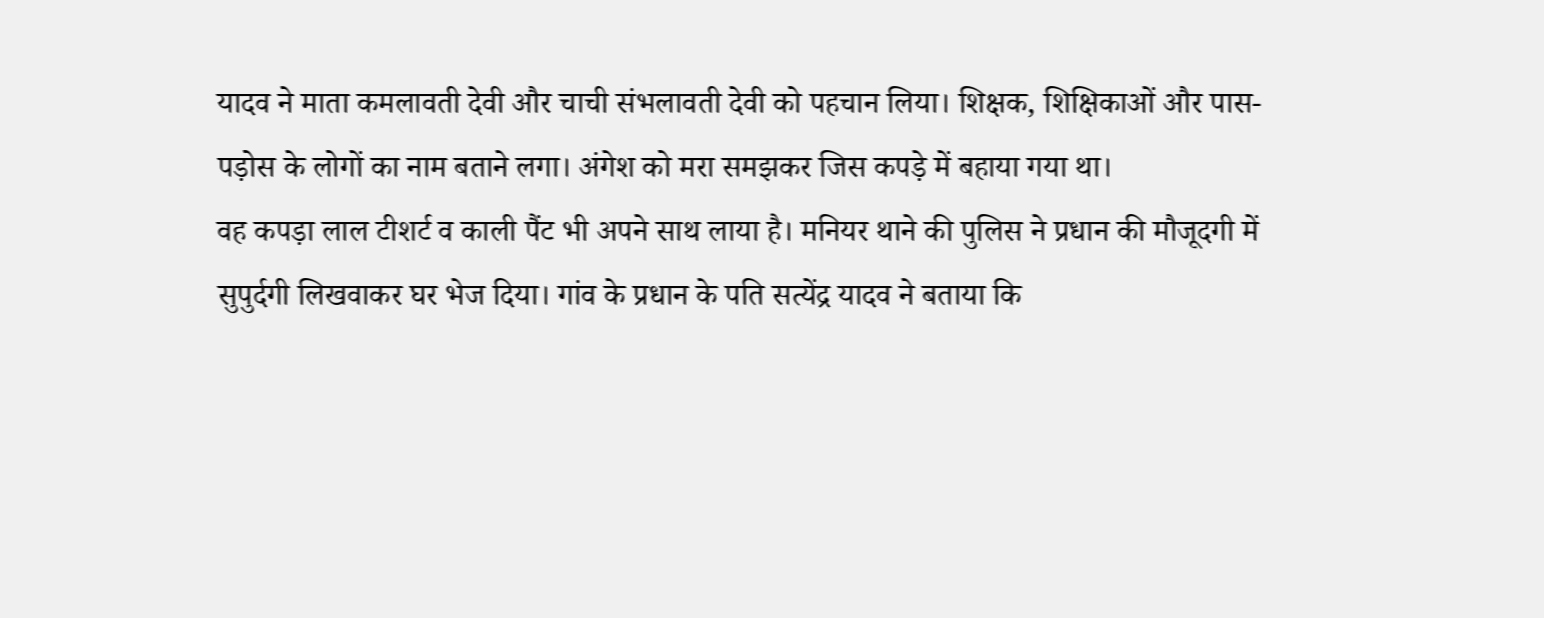यादव ने माता कमलावती देवी और चाची संभलावती देवी को पहचान लिया। शिक्षक, शिक्षिकाओं और पास-पड़ोस के लोगों का नाम बताने लगा। अंगेश को मरा समझकर जिस कपड़े में बहाया गया था।
वह कपड़ा लाल टीशर्ट व काली पैंट भी अपने साथ लाया है। मनियर थाने की पुलिस ने प्रधान की मौजूदगी में सुपुर्दगी लिखवाकर घर भेज दिया। गांव के प्रधान के पति सत्येंद्र यादव ने बताया कि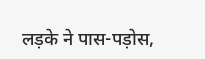लड़के ने पास-पड़ोस,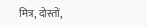मित्र, दोस्तों,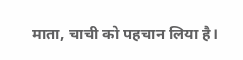माता, चाची को पहचान लिया है।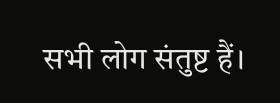सभी लोग संतुष्ट हैं।